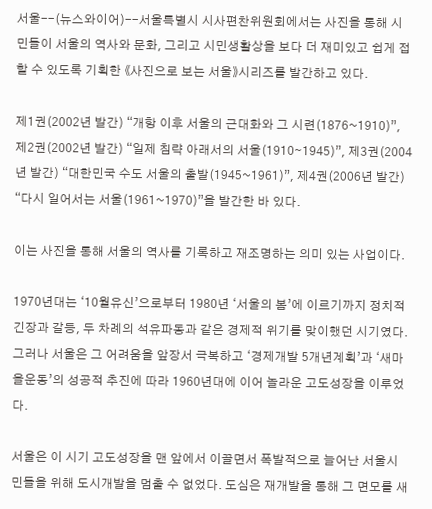서울--(뉴스와이어)--서울특별시 시사편찬위원회에서는 사진을 통해 시민들이 서울의 역사와 문화, 그리고 시민생활상을 보다 더 재미있고 쉽게 접할 수 있도록 기획한 《사진으로 보는 서울》시리즈를 발간하고 있다.

제1권(2002년 발간) “개항 이후 서울의 근대화와 그 시련(1876~1910)”, 제2권(2002년 발간) “일제 침략 아래서의 서울(1910∼1945)”, 제3권(2004년 발간) “대한민국 수도 서울의 출발(1945~1961)”, 제4권(2006년 발간) “다시 일어서는 서울(1961~1970)”을 발간한 바 있다.

이는 사진을 통해 서울의 역사를 기록하고 재조명하는 의미 있는 사업이다.

1970년대는 ‘10월유신’으로부터 1980년 ‘서울의 봄’에 이르기까지 정치적 긴장과 갈등, 두 차례의 석유파동과 같은 경제적 위기를 맞이했던 시기였다. 그러나 서울은 그 어려움을 앞장서 극복하고 ‘경제개발 5개년계획’과 ‘새마을운동’의 성공적 추진에 따라 1960년대에 이어 놀라운 고도성장을 이루었다.

서울은 이 시기 고도성장을 맨 앞에서 이끌면서 폭발적으로 늘어난 서울시민들을 위해 도시개발을 멈출 수 없었다. 도심은 재개발을 통해 그 면모를 새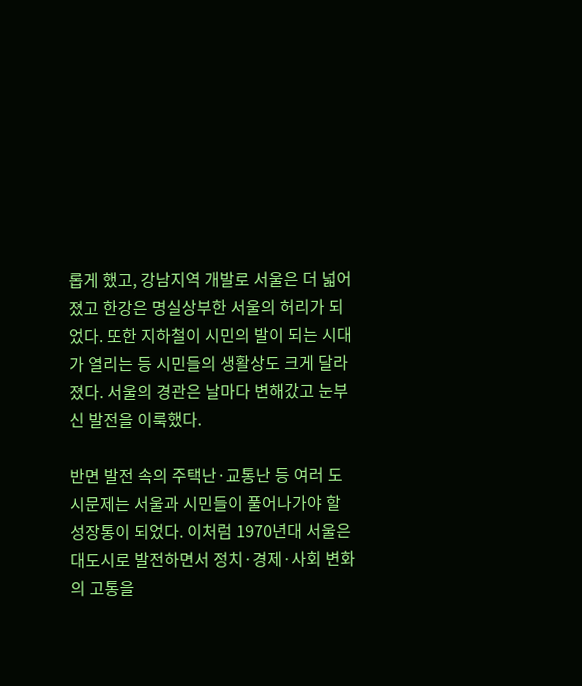롭게 했고, 강남지역 개발로 서울은 더 넓어졌고 한강은 명실상부한 서울의 허리가 되었다. 또한 지하철이 시민의 발이 되는 시대가 열리는 등 시민들의 생활상도 크게 달라졌다. 서울의 경관은 날마다 변해갔고 눈부신 발전을 이룩했다.

반면 발전 속의 주택난·교통난 등 여러 도시문제는 서울과 시민들이 풀어나가야 할 성장통이 되었다. 이처럼 1970년대 서울은 대도시로 발전하면서 정치·경제·사회 변화의 고통을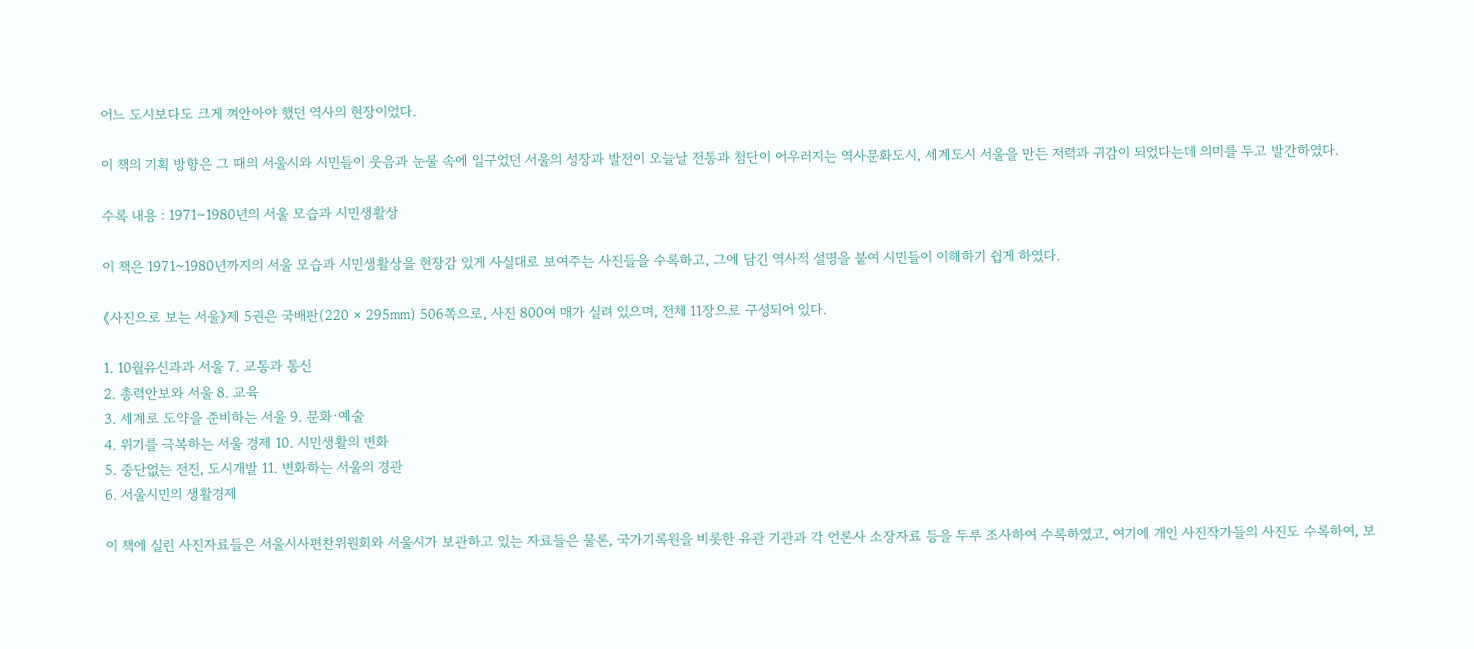어느 도시보다도 크게 껴안아야 했던 역사의 현장이었다.

이 책의 기획 방향은 그 때의 서울시와 시민들이 웃음과 눈물 속에 일구었던 서울의 성장과 발전이 오늘날 전통과 첨단이 어우러지는 역사문화도시, 세계도시 서울을 만든 저력과 귀감이 되었다는데 의미를 두고 발간하였다.

수록 내용 : 1971∼1980년의 서울 모습과 시민생활상

이 책은 1971~1980년까지의 서울 모습과 시민생활상을 현장감 있게 사실대로 보여주는 사진들을 수록하고, 그에 담긴 역사적 설명을 붙여 시민들이 이해하기 쉽게 하였다.

《사진으로 보는 서울》제 5권은 국배판(220 × 295㎜) 506쪽으로, 사진 800여 매가 실려 있으며, 전체 11장으로 구성되어 있다.

1. 10월유신과과 서울 7. 교통과 통신
2. 총력안보와 서울 8. 교육
3. 세계로 도약을 준비하는 서울 9. 문화·예술
4. 위기를 극복하는 서울 경제 10. 시민생활의 변화
5. 중단없는 전진, 도시개발 11. 변화하는 서울의 경관
6. 서울시민의 생활경제

이 책에 실린 사진자료들은 서울시사편찬위원회와 서울시가 보관하고 있는 자료들은 물론, 국가기록원을 비롯한 유관 기관과 각 언론사 소장자료 등을 두루 조사하여 수록하였고, 여기에 개인 사진작가들의 사진도 수록하여, 보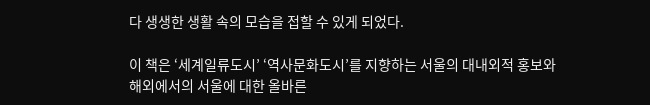다 생생한 생활 속의 모습을 접할 수 있게 되었다.

이 책은 ‘세계일류도시’ ‘역사문화도시’를 지향하는 서울의 대내외적 홍보와 해외에서의 서울에 대한 올바른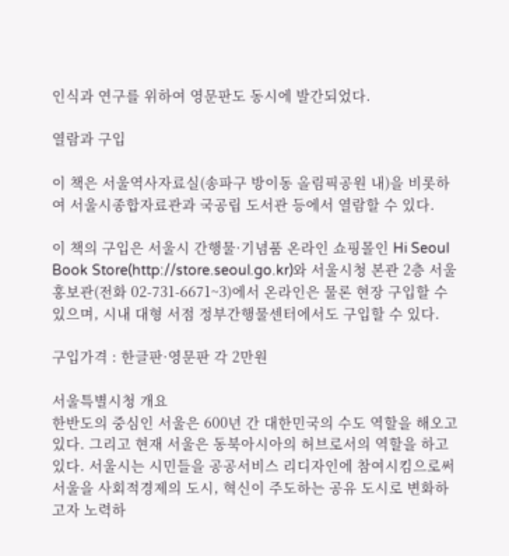인식과 연구를 위하여 영문판도 동시에 발간되었다.

열람과 구입

이 책은 서울역사자료실(송파구 방이동 올림픽공원 내)을 비롯하여 서울시종합자료관과 국공립 도서관 등에서 열람할 수 있다.

이 책의 구입은 서울시 간행물·기념품 온라인 쇼핑몰인 Hi Seoul Book Store(http://store.seoul.go.kr)와 서울시청 본관 2층 서울홍보관(전화 02-731-6671~3)에서 온라인은 물론 현장 구입할 수 있으며, 시내 대형 서점 정부간행물센터에서도 구입할 수 있다.

구입가격 : 한글판·영문판 각 2만원

서울특별시청 개요
한반도의 중심인 서울은 600년 간 대한민국의 수도 역할을 해오고 있다. 그리고 현재 서울은 동북아시아의 허브로서의 역할을 하고 있다. 서울시는 시민들을 공공서비스 리디자인에 참여시킴으로써 서울을 사회적경제의 도시, 혁신이 주도하는 공유 도시로 변화하고자 노력하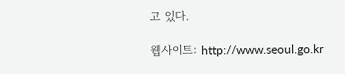고 있다.

웹사이트: http://www.seoul.go.kr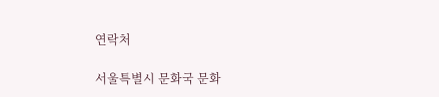연락처

서울특별시 문화국 문화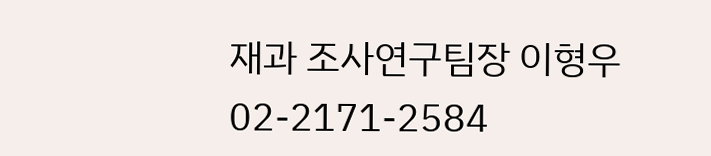재과 조사연구팀장 이형우 02-2171-2584